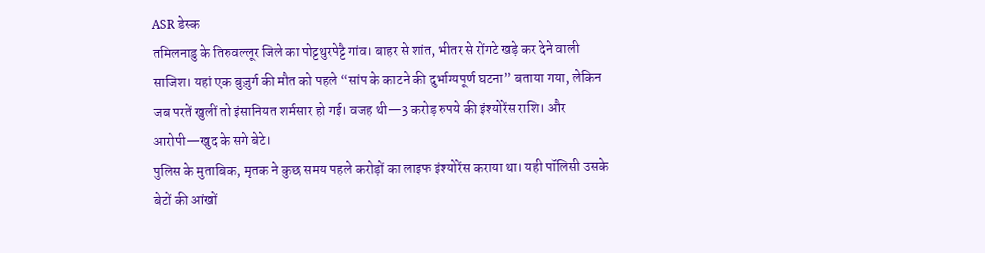ASR डेस्क
तमिलनाडु के तिरुवल्लूर जिले का पोट्टथुरपेट्टै गांव। बाहर से शांत, भीतर से रोंगटे खड़े कर देने वाली साजिश। यहां एक बुज़ुर्ग की मौत को पहले “सांप के काटने की दुर्भाग्यपूर्ण घटना” बताया गया, लेकिन जब परतें खुलीं तो इंसानियत शर्मसार हो गई। वजह थी—3 करोड़ रुपये की इंश्योरेंस राशि। और आरोपी—खुद के सगे बेटे।
पुलिस के मुताबिक, मृतक ने कुछ समय पहले करोड़ों का लाइफ इंश्योरेंस कराया था। यही पॉलिसी उसके बेटों की आंखों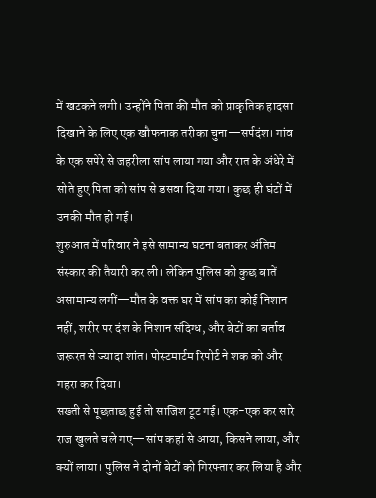में खटकने लगी। उन्होंने पिता की मौत को प्राकृतिक हादसा दिखाने के लिए एक खौफनाक तरीका चुना—सर्पदंश। गांव के एक सपेरे से जहरीला सांप लाया गया और रात के अंधेरे में सोते हुए पिता को सांप से डसवा दिया गया। कुछ ही घंटों में उनकी मौत हो गई।
शुरुआत में परिवार ने इसे सामान्य घटना बताकर अंतिम संस्कार की तैयारी कर ली। लेकिन पुलिस को कुछ बातें असामान्य लगीं—मौत के वक्त घर में सांप का कोई निशान नहीं, शरीर पर दंश के निशान संदिग्ध, और बेटों का बर्ताव जरूरत से ज्यादा शांत। पोस्टमार्टम रिपोर्ट ने शक को और गहरा कर दिया।
सख्ती से पूछताछ हुई तो साजिश टूट गई। एक-एक कर सारे राज खुलते चले गए—सांप कहां से आया, किसने लाया, और क्यों लाया। पुलिस ने दोनों बेटों को गिरफ्तार कर लिया है और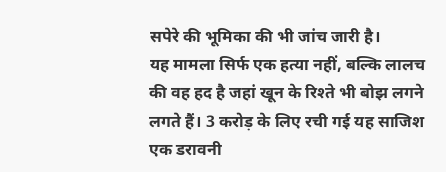सपेरे की भूमिका की भी जांच जारी है।
यह मामला सिर्फ एक हत्या नहीं, बल्कि लालच की वह हद है जहां खून के रिश्ते भी बोझ लगने लगते हैं। 3 करोड़ के लिए रची गई यह साजिश एक डरावनी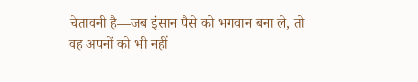चेतावनी है—जब इंसान पैसे को भगवान बना ले, तो वह अपनों को भी नहीं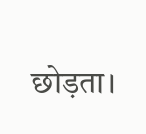छोड़ता।